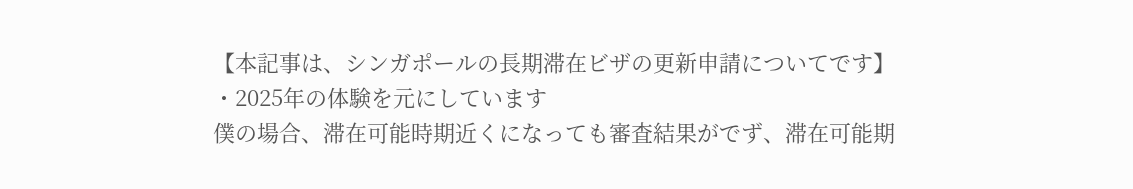【本記事は、シンガポールの長期滞在ビザの更新申請についてです】
・2025年の体験を元にしています
僕の場合、滞在可能時期近くになっても審査結果がでず、滞在可能期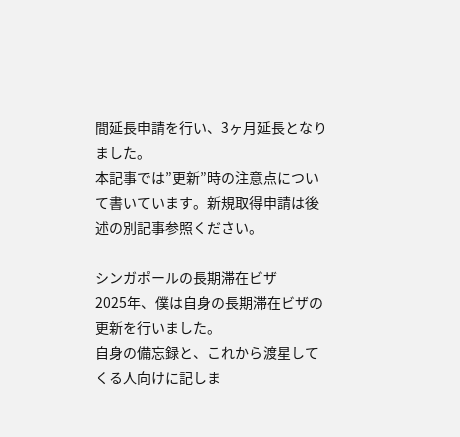間延長申請を行い、3ヶ月延長となりました。
本記事では”更新”時の注意点について書いています。新規取得申請は後述の別記事参照ください。

シンガポールの長期滞在ビザ
2025年、僕は自身の長期滞在ビザの更新を行いました。
自身の備忘録と、これから渡星してくる人向けに記しま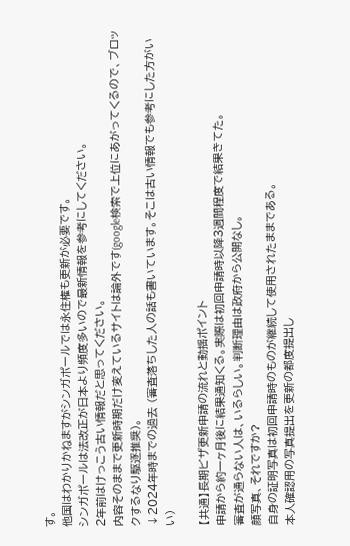す。
他国はわかりかねますがシンガポールでは永住権も更新が必要です。
シンガポールは法改正が日本より頻度多いので最新情報を参考にしてください。
2年前はけっこう古い情報だと思ってください。
内容そのままで更新時期だけ変えているサイトは論外です(google検索で上位にあがってくるので、ブロックするなり駆逐推奨)。
↓2024年時までの過去 (審査落ちした人の話も書いています。そこは古い情報でも参考にした方がいい)

【共通】長期ビザ更新申請の流れと動揺ポイント
申請から約一ヶ月後に結果通知くる。実際は初回申請時以降3週間程度で結果きてた。
審査が通らない人は、いるらしい。判断理由は政府から公開なし。
顔写真、それですか?
自身の証明写真は初回申請時のものが継続して使用されたままである。
本人確認用の写真提出を更新の都度提出し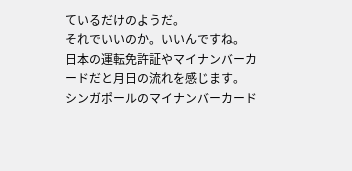ているだけのようだ。
それでいいのか。いいんですね。
日本の運転免許証やマイナンバーカードだと月日の流れを感じます。
シンガポールのマイナンバーカード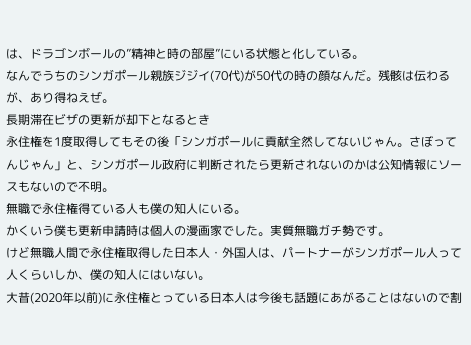は、ドラゴンボールの”精神と時の部屋”にいる状態と化している。
なんでうちのシンガポール親族ジジイ(70代)が50代の時の顔なんだ。残骸は伝わるが、あり得ねえぜ。
長期滞在ビザの更新が却下となるとき
永住権を1度取得してもその後「シンガポールに貢献全然してないじゃん。さぼってんじゃん」と、シンガポール政府に判断されたら更新されないのかは公知情報にソースもないので不明。
無職で永住権得ている人も僕の知人にいる。
かくいう僕も更新申請時は個人の漫画家でした。実質無職ガチ勢です。
けど無職人間で永住権取得した日本人・外国人は、パートナーがシンガポール人って人くらいしか、僕の知人にはいない。
大昔(2020年以前)に永住権とっている日本人は今後も話題にあがることはないので割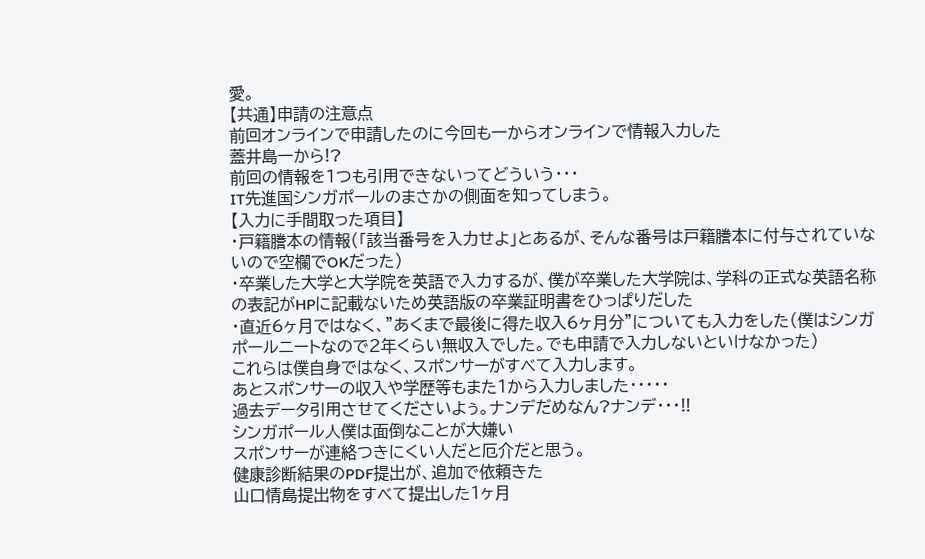愛。
【共通】申請の注意点
前回オンラインで申請したのに今回も一からオンラインで情報入力した
蓋井島一から!?
前回の情報を1つも引用できないってどういう・・・
IT先進国シンガポールのまさかの側面を知ってしまう。
【入力に手間取った項目】
・戸籍謄本の情報(「該当番号を入力せよ」とあるが、そんな番号は戸籍謄本に付与されていないので空欄でOKだった)
・卒業した大学と大学院を英語で入力するが、僕が卒業した大学院は、学科の正式な英語名称の表記がHPに記載ないため英語版の卒業証明書をひっぱりだした
・直近6ヶ月ではなく、”あくまで最後に得た収入6ヶ月分”についても入力をした(僕はシンガポールニートなので2年くらい無収入でした。でも申請で入力しないといけなかった)
これらは僕自身ではなく、スポンサーがすべて入力します。
あとスポンサーの収入や学歴等もまた1から入力しました・・・・・
過去データ引用させてくださいよぅ。ナンデだめなん?ナンデ・・・!!
シンガポール人僕は面倒なことが大嫌い
スポンサーが連絡つきにくい人だと厄介だと思う。
健康診断結果のPDF提出が、追加で依頼きた
山口情島提出物をすべて提出した1ヶ月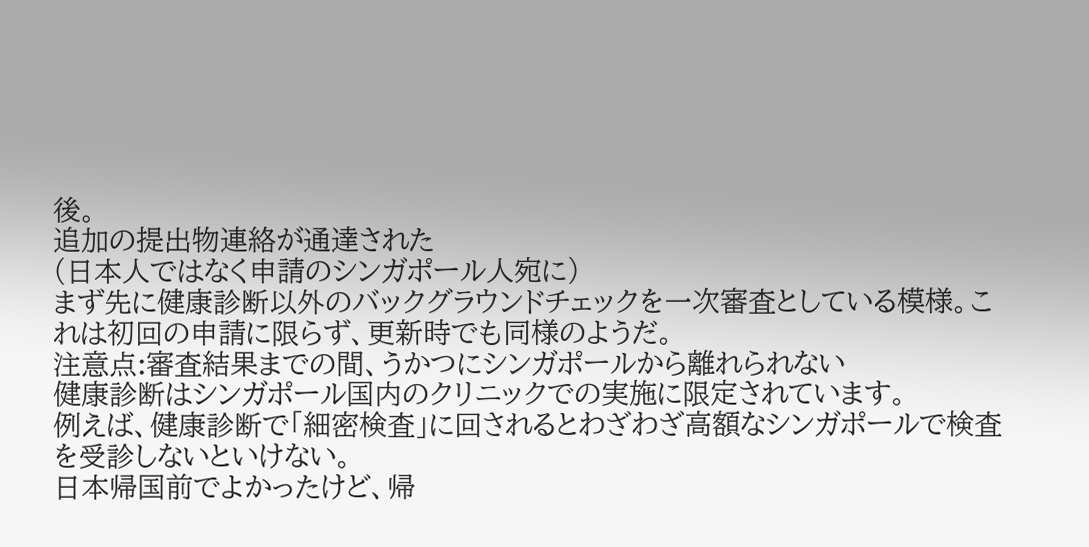後。
追加の提出物連絡が通達された
(日本人ではなく申請のシンガポール人宛に)
まず先に健康診断以外のバックグラウンドチェックを一次審査としている模様。これは初回の申請に限らず、更新時でも同様のようだ。
注意点:審査結果までの間、うかつにシンガポールから離れられない
健康診断はシンガポール国内のクリニックでの実施に限定されています。
例えば、健康診断で「細密検査」に回されるとわざわざ高額なシンガポールで検査を受診しないといけない。
日本帰国前でよかったけど、帰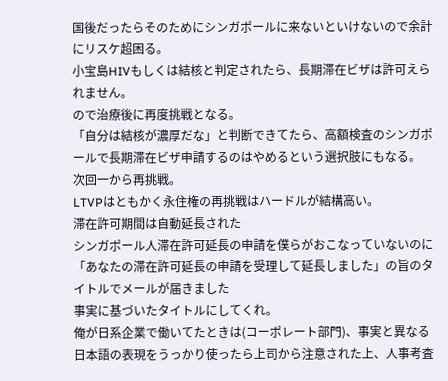国後だったらそのためにシンガポールに来ないといけないので余計にリスケ超困る。
小宝島HIVもしくは結核と判定されたら、長期滞在ビザは許可えられません。
ので治療後に再度挑戦となる。
「自分は結核が濃厚だな」と判断できてたら、高額検査のシンガポールで長期滞在ビザ申請するのはやめるという選択肢にもなる。
次回一から再挑戦。
LTVPはともかく永住権の再挑戦はハードルが結構高い。
滞在許可期間は自動延長された
シンガポール人滞在許可延長の申請を僕らがおこなっていないのに
「あなたの滞在許可延長の申請を受理して延長しました」の旨のタイトルでメールが届きました
事実に基づいたタイトルにしてくれ。
俺が日系企業で働いてたときは(コーポレート部門)、事実と異なる日本語の表現をうっかり使ったら上司から注意された上、人事考査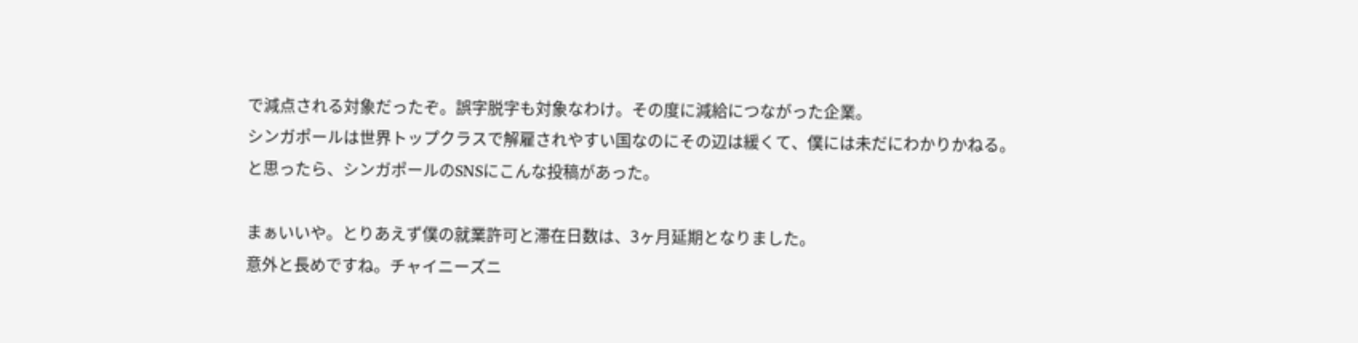で減点される対象だったぞ。誤字脱字も対象なわけ。その度に減給につながった企業。
シンガポールは世界トップクラスで解雇されやすい国なのにその辺は緩くて、僕には未だにわかりかねる。
と思ったら、シンガポールのSNSにこんな投稿があった。

まぁいいや。とりあえず僕の就業許可と滞在日数は、3ヶ月延期となりました。
意外と長めですね。チャイニーズニ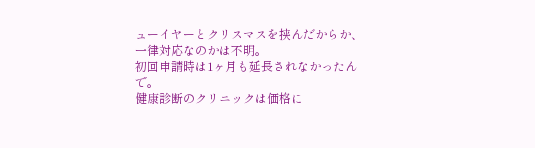ューイヤーとクリスマスを挟んだからか、一律対応なのかは不明。
初回申請時は1ヶ月も延長されなかったんで。
健康診断のクリニックは価格に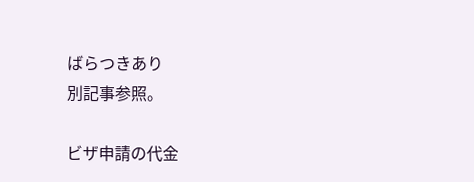ばらつきあり
別記事参照。

ビザ申請の代金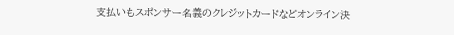支払いもスポンサー名義のクレジットカードなどオンライン決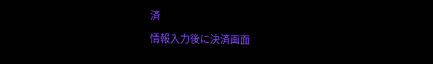済
情報入力後に決済画面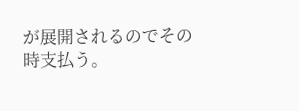が展開されるのでその時支払う。